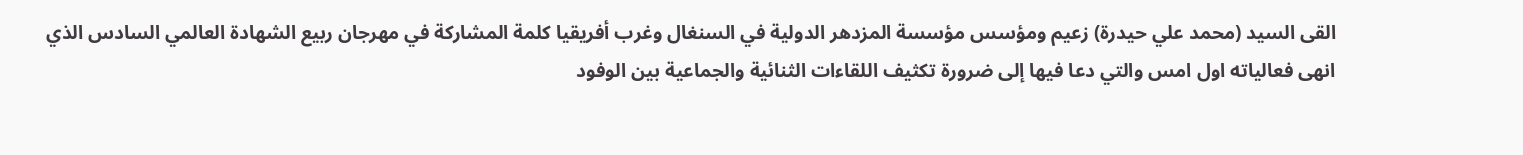القى السيد (محمد علي حيدرة) زعيم ومؤسس مؤسسة المزدهر الدولية في السنغال وغرب أفريقيا كلمة المشاركة في مهرجان ربيع الشهادة العالمي السادس الذي انهى فعالياته اول امس والتي دعا فيها إلى ضرورة تكثيف اللقاءات الثنائية والجماعية بين الوفود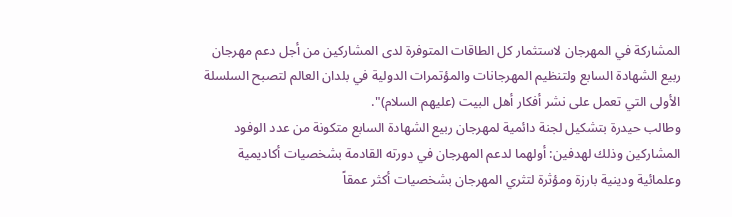المشاركة في المهرجان لاستثمار كل الطاقات المتوفرة لدى المشاركين من أجل دعم مهرجان ربيع الشهادة السابع ولتنظيم المهرجانات والمؤتمرات الدولية في بلدان العالم لتصبح السلسلة الأولى التي تعمل على نشر أفكار أهل البيت (عليهم السلام)".
وطالب حيدرة بتشكيل لجنة دائمية لمهرجان ربيع الشهادة السابع متكونة من عدد الوفود المشاركين وذلك لهدفين: أولهما لدعم المهرجان في دورته القادمة بشخصيات أكاديمية وعلمائية ودينية بارزة ومؤثرة لتثري المهرجان بشخصيات أكثر عمقاً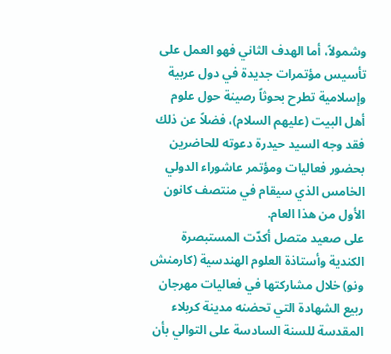وشمولاً، أما الهدف الثاني فهو العمل على تأسيس مؤتمرات جديدة في دول عربية وإسلامية تطرح بحوثاً رصينة حول علوم أهل البيت (عليهم السلام)، فضلاً عن ذلك فقد وجه السيد حيدرة دعوته للحاضرين بحضور فعاليات ومؤتمر عاشوراء الدولي الخامس الذي سيقام في منتصف كانون الأول من هذا العام.
على صعيد متصل أكدّت المستبصرة الكندية وأستاذة العلوم الهندسية (كارمنش ونو) خلال مشاركتها في فعاليات مهرجان ربيع الشهادة التي تحضنه مدينة كربلاء المقدسة للسنة السادسة على التوالي بأن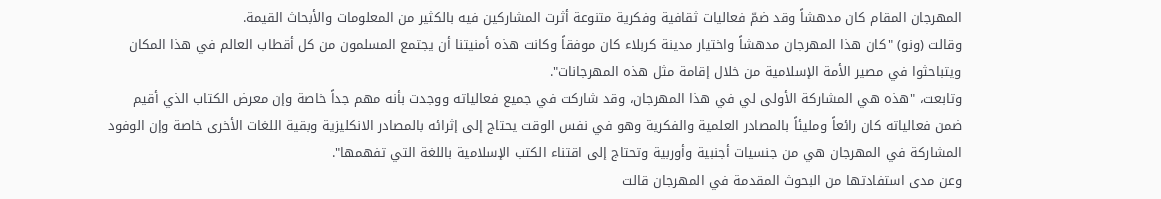المهرجان المقام كان مدهشاً وقد ضمّ فعاليات ثقافية وفكرية متنوعة أثرت المشاركين فيه بالكثير من المعلومات والأبحاث القيمة.
وقالت (ونو) "كان هذا المهرجان مدهشاً واختيار مدينة كربلاء كان موفقاً وكانت هذه أمنيتنا أن يجتمع المسلمون من كل أقطاب العالم في هذا المكان ويتباحثوا في مصير الأمة الإسلامية من خلال إقامة مثل هذه المهرجانات".
وتابعت، "هذه هي المشاركة الأولى لي في هذا المهرجان، وقد شاركت في جميع فعالياته ووجدت بأنه مهم جداً خاصة وإن معرض الكتاب الذي أقيم ضمن فعالياته كان رائعاً ومليئاً بالمصادر العلمية والفكرية وهو في نفس الوقت يحتاج إلى إثرائه بالمصادر الانكليزية وبقية اللغات الأخرى خاصة وإن الوفود المشاركة في المهرجان هي من جنسيات أجنبية وأوربية وتحتاج إلى اقتناء الكتب الإسلامية باللغة التي تفهمها".
وعن مدى استفادتها من البحوث المقدمة في المهرجان قالت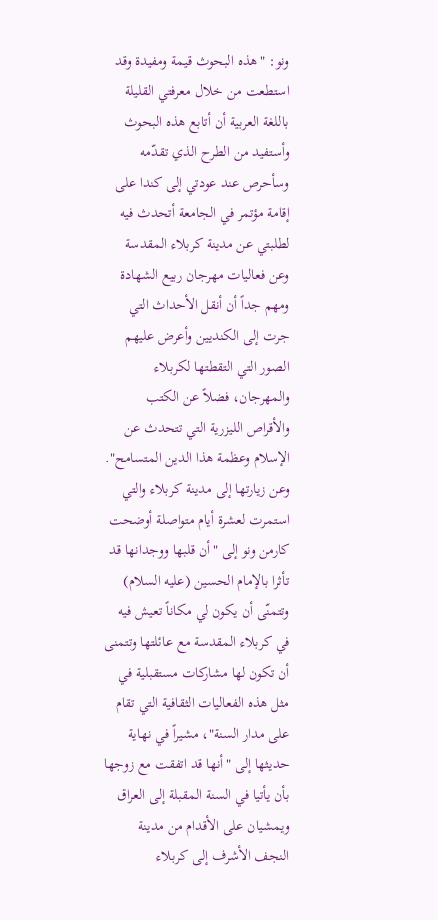ونو: "هذه البحوث قيمة ومفيدة وقد استطعت من خلال معرفتي القليلة باللغة العربية أن أتابع هذه البحوث وأستفيد من الطرح الذي تقدّمه وسأحرص عند عودتي إلى كندا على إقامة مؤتمر في الجامعة أتحدث فيه لطلبتي عن مدينة كربلاء المقدسة وعن فعاليات مهرجان ربيع الشهادة ومهم جداً أن أنقل الأحداث التي جرت إلى الكنديين وأعرض عليهم الصور التي التقطتها لكربلاء والمهرجان، فضلاً عن الكتب والأقراص الليزرية التي تتحدث عن الإسلام وعظمة هذا الدين المتسامح".
وعن زيارتها إلى مدينة كربلاء والتي استمرت لعشرة أيام متواصلة أوضحت كارمن ونو إلى "أن قلبها ووجدانها قد تأثرا بالإمام الحسين (عليه السلام) وتتمنّى أن يكون لي مكاناً تعيش فيه في كربلاء المقدسة مع عائلتها وتتمنى أن تكون لها مشاركات مستقبلية في مثل هذه الفعاليات الثقافية التي تقام على مدار السنة"، مشيراً في نهاية حديثها إلى "أنها قد اتفقت مع زوجها بأن يأتيا في السنة المقبلة إلى العراق ويمشيان على الأقدام من مدينة النجف الأشرف إلى كربلاء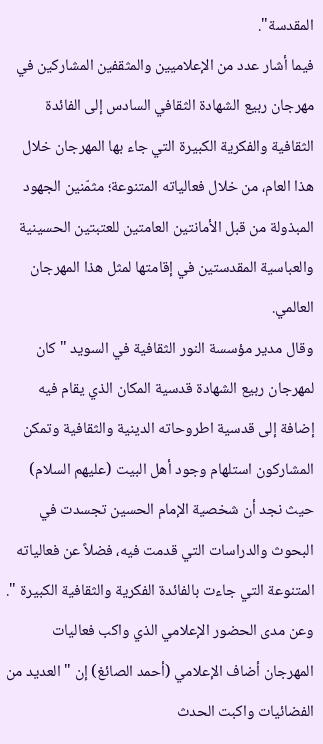المقدسة".
فيما أشار عدد من الإعلاميين والمثقفين المشاركين في مهرجان ربيع الشهادة الثقافي السادس إلى الفائدة الثقافية والفكرية الكبيرة التي جاء بها المهرجان خلال هذا العام، من خلال فعالياته المتنوعة؛ مثمّنين الجهود المبذولة من قبل الأمانتين العامتين للعتبتين الحسينية والعباسية المقدستين في إقامتها لمثل هذا المهرجان العالمي.
وقال مدير مؤسسة النور الثقافية في السويد " كان لمهرجان ربيع الشهادة قدسية المكان الذي يقام فيه إضافة إلى قدسية اطروحاته الدينية والثقافية وتمكن المشاركون استلهام وجود أهل البيت (عليهم السلام) حيث نجد أن شخصية الإمام الحسين تجسدت في البحوث والدراسات التي قدمت فيه، فضلاً عن فعالياته المتنوعة التي جاءت بالفائدة الفكرية والثقافية الكبيرة ".
وعن مدى الحضور الإعلامي الذي واكب فعاليات المهرجان أضاف الإعلامي (أحمد الصائغ) إن " العديد من الفضائيات واكبت الحدث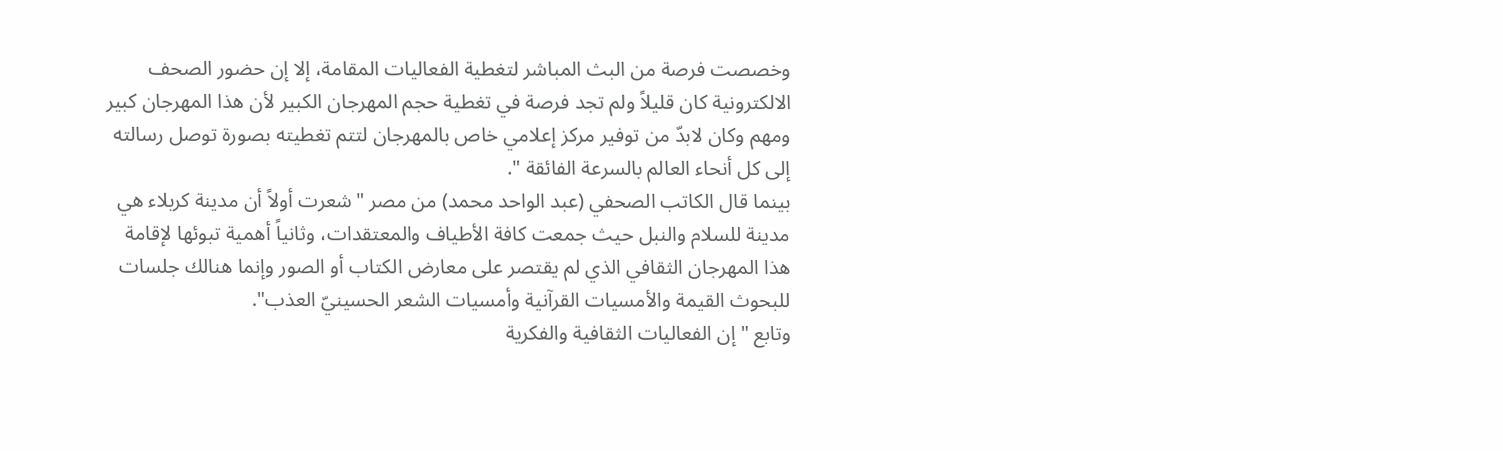وخصصت فرصة من البث المباشر لتغطية الفعاليات المقامة، إلا إن حضور الصحف الالكترونية كان قليلاً ولم تجد فرصة في تغطية حجم المهرجان الكبير لأن هذا المهرجان كبير ومهم وكان لابدّ من توفير مركز إعلامي خاص بالمهرجان لتتم تغطيته بصورة توصل رسالته إلى كل أنحاء العالم بالسرعة الفائقة ".
بينما قال الكاتب الصحفي (عبد الواحد محمد) من مصر "شعرت أولاً أن مدينة كربلاء هي مدينة للسلام والنبل حيث جمعت كافة الأطياف والمعتقدات، وثانياً أهمية تبوئها لإقامة هذا المهرجان الثقافي الذي لم يقتصر على معارض الكتاب أو الصور وإنما هنالك جلسات للبحوث القيمة والأمسيات القرآنية وأمسيات الشعر الحسينيّ العذب".
وتابع "إن الفعاليات الثقافية والفكرية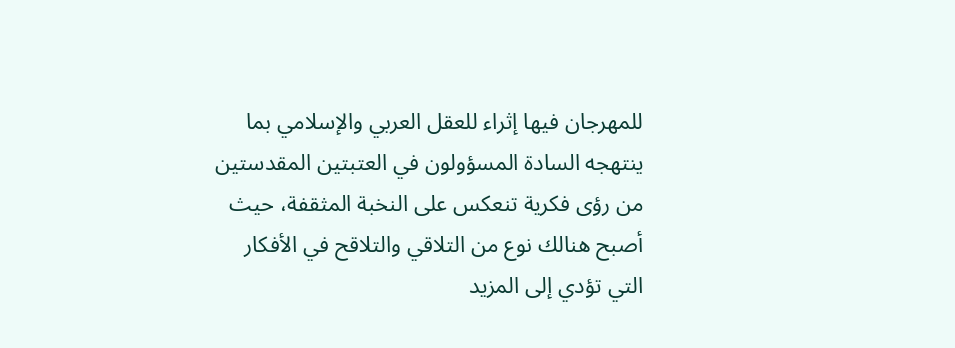للمهرجان فيها إثراء للعقل العربي والإسلامي بما ينتهجه السادة المسؤولون في العتبتين المقدستين من رؤى فكرية تنعكس على النخبة المثقفة، حيث أصبح هنالك نوع من التلاقي والتلاقح في الأفكار التي تؤدي إلى المزيد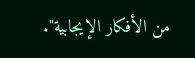من الأفكار الإيجابية".